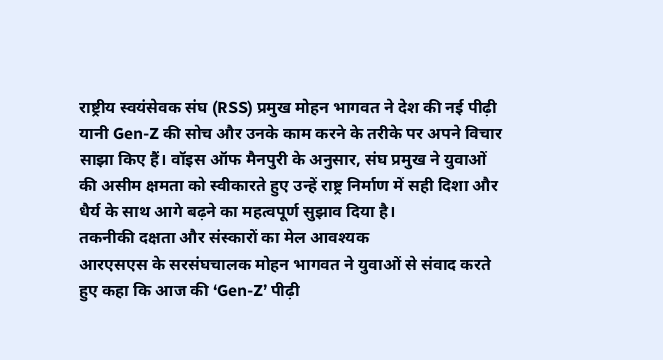राष्ट्रीय स्वयंसेवक संघ (RSS) प्रमुख मोहन भागवत ने देश की नई पीढ़ी यानी Gen-Z की सोच और उनके काम करने के तरीके पर अपने विचार साझा किए हैं। वॉइस ऑफ मैनपुरी के अनुसार, संघ प्रमुख ने युवाओं की असीम क्षमता को स्वीकारते हुए उन्हें राष्ट्र निर्माण में सही दिशा और धैर्य के साथ आगे बढ़ने का महत्वपूर्ण सुझाव दिया है।
तकनीकी दक्षता और संस्कारों का मेल आवश्यक
आरएसएस के सरसंघचालक मोहन भागवत ने युवाओं से संवाद करते हुए कहा कि आज की ‘Gen-Z’ पीढ़ी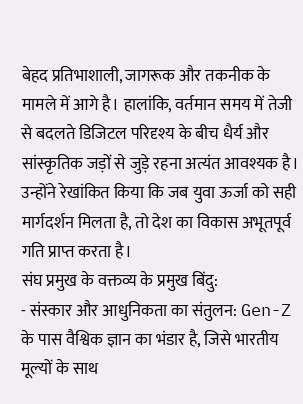बेहद प्रतिभाशाली, जागरूक और तकनीक के मामले में आगे है। हालांकि, वर्तमान समय में तेजी से बदलते डिजिटल परिदृश्य के बीच धैर्य और सांस्कृतिक जड़ों से जुड़े रहना अत्यंत आवश्यक है। उन्होंने रेखांकित किया कि जब युवा ऊर्जा को सही मार्गदर्शन मिलता है, तो देश का विकास अभूतपूर्व गति प्राप्त करता है।
संघ प्रमुख के वक्तव्य के प्रमुख बिंदु:
- संस्कार और आधुनिकता का संतुलन: Gen-Z के पास वैश्विक ज्ञान का भंडार है, जिसे भारतीय मूल्यों के साथ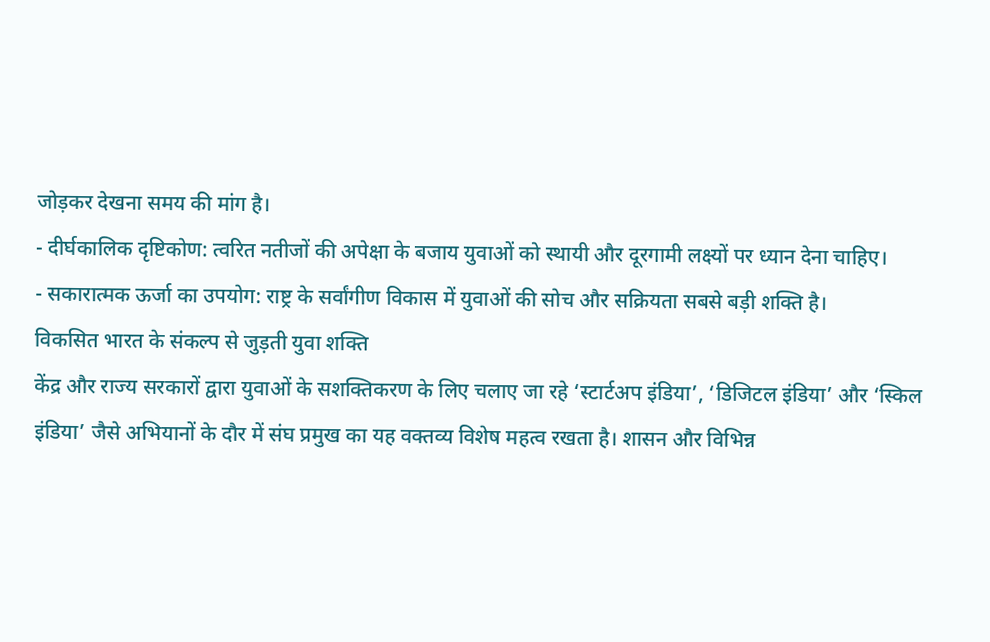जोड़कर देखना समय की मांग है।
- दीर्घकालिक दृष्टिकोण: त्वरित नतीजों की अपेक्षा के बजाय युवाओं को स्थायी और दूरगामी लक्ष्यों पर ध्यान देना चाहिए।
- सकारात्मक ऊर्जा का उपयोग: राष्ट्र के सर्वांगीण विकास में युवाओं की सोच और सक्रियता सबसे बड़ी शक्ति है।
विकसित भारत के संकल्प से जुड़ती युवा शक्ति
केंद्र और राज्य सरकारों द्वारा युवाओं के सशक्तिकरण के लिए चलाए जा रहे ‘स्टार्टअप इंडिया’, ‘डिजिटल इंडिया’ और ‘स्किल इंडिया’ जैसे अभियानों के दौर में संघ प्रमुख का यह वक्तव्य विशेष महत्व रखता है। शासन और विभिन्न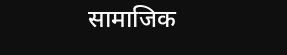सामाजिक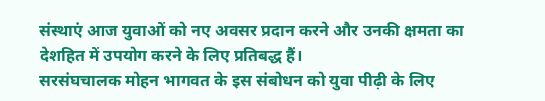संस्थाएं आज युवाओं को नए अवसर प्रदान करने और उनकी क्षमता का देशहित में उपयोग करने के लिए प्रतिबद्ध हैं।
सरसंघचालक मोहन भागवत के इस संबोधन को युवा पीढ़ी के लिए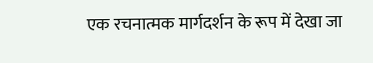एक रचनात्मक मार्गदर्शन के रूप में देखा जा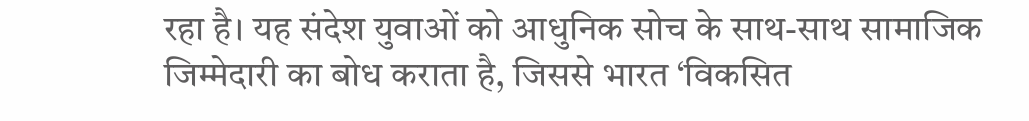रहा है। यह संदेश युवाओं को आधुनिक सोच के साथ-साथ सामाजिक जिम्मेदारी का बोध कराता है, जिससे भारत ‘विकसित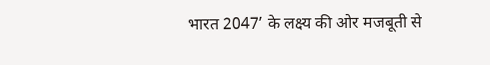भारत 2047’ के लक्ष्य की ओर मजबूती से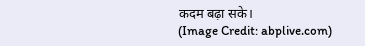कदम बढ़ा सके।
(Image Credit: abplive.com)